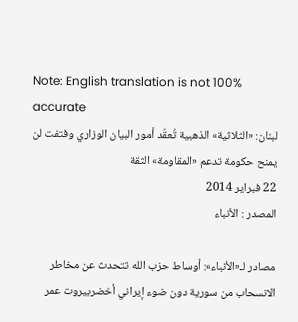Note: English translation is not 100% accurate
لبنان: «الثلاثية» الذهبية تُعقّد أمور البيان الوزاري وفتفت لن يمنح حكومة تدعم «المقاومة» الثقة
22 فبراير 2014
المصدر : الأنباء

مصادر لـ«الأنباء»: أوساط حزب الله تتحدث عن مخاطر الانسحاب من سورية دون ضوء إيراني أخضربيروت عمر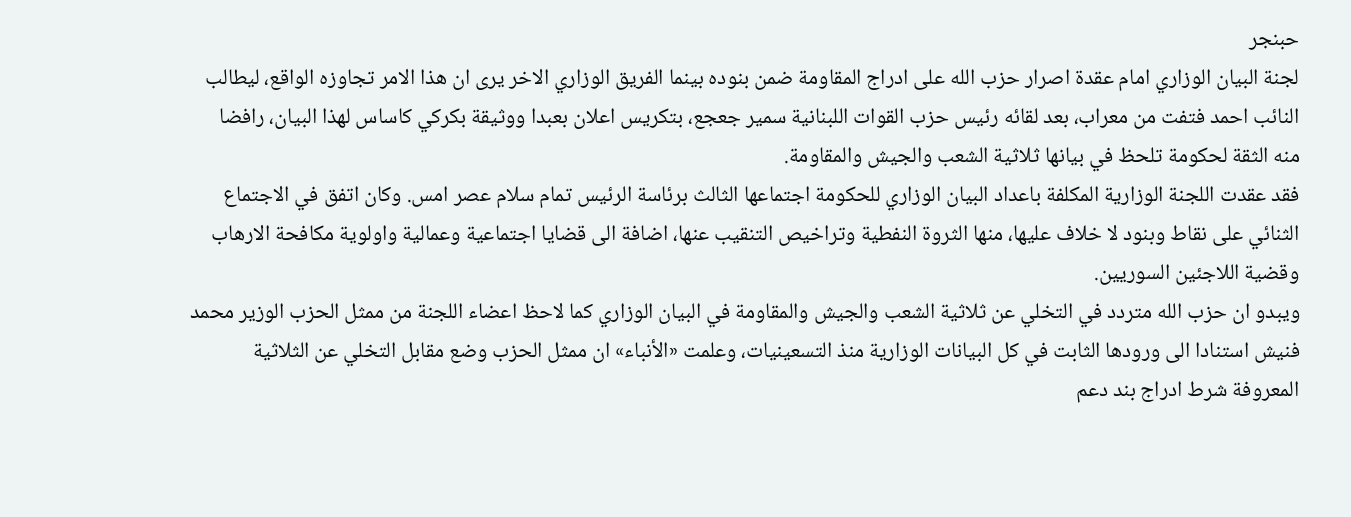حبنجر
لجنة البيان الوزاري امام عقدة اصرار حزب الله على ادراج المقاومة ضمن بنوده بينما الفريق الوزاري الاخر يرى ان هذا الامر تجاوزه الواقع، ليطالب النائب احمد فتفت من معراب، بعد لقائه رئيس حزب القوات اللبنانية سمير جعجع، بتكريس اعلان بعبدا ووثيقة بكركي كاساس لهذا البيان، رافضا منه الثقة لحكومة تلحظ في بيانها ثلاثية الشعب والجيش والمقاومة.
فقد عقدت اللجنة الوزارية المكلفة باعداد البيان الوزاري للحكومة اجتماعها الثالث برئاسة الرئيس تمام سلام عصر امس. وكان اتفق في الاجتماع الثنائي على نقاط وبنود لا خلاف عليها، منها الثروة النفطية وتراخيص التنقيب عنها، اضافة الى قضايا اجتماعية وعمالية واولوية مكافحة الارهاب وقضية اللاجئين السوريين.
ويبدو ان حزب الله متردد في التخلي عن ثلاثية الشعب والجيش والمقاومة في البيان الوزاري كما لاحظ اعضاء اللجنة من ممثل الحزب الوزير محمد فنيش استنادا الى ورودها الثابت في كل البيانات الوزارية منذ التسعينيات، وعلمت «الأنباء» ان ممثل الحزب وضع مقابل التخلي عن الثلاثية المعروفة شرط ادراج بند دعم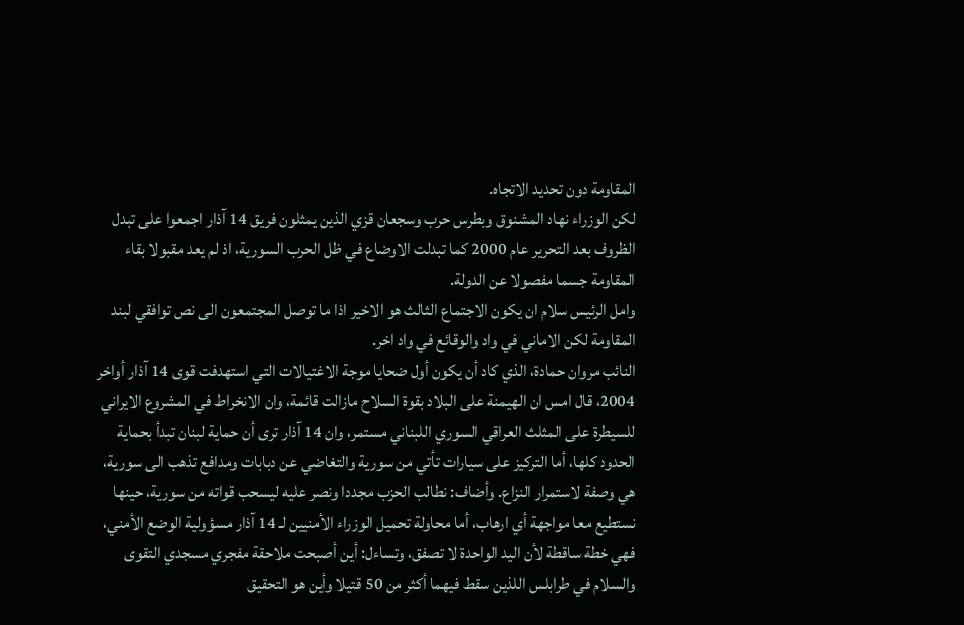المقاومة دون تحديد الاتجاه.
لكن الوزراء نهاد المشنوق وبطرس حرب وسجعان قزي الذين يمثلون فريق 14 آذار اجمعوا على تبدل الظروف بعد التحرير عام 2000 كما تبدلت الاوضاع في ظل الحرب السورية، اذ لم يعد مقبولا بقاء المقاومة جسما مفصولا عن الدولة.
وامل الرئيس سلام ان يكون الاجتماع الثالث هو الاخير اذا ما توصل المجتمعون الى نص توافقي لبند المقاومة لكن الاماني في واد والوقائع في واد اخر.
النائب مروان حمادة، الذي كاد أن يكون أول ضحايا موجة الاغتيالات التي استهدفت قوى 14 آذار أواخر 2004، قال امس ان الهيمنة على البلاد بقوة السلاح مازالت قائمة، وان الانخراط في المشروع الايراني للسيطرة على المثلث العراقي السوري اللبناني مستمر، وان 14 آذار ترى أن حماية لبنان تبدأ بحماية الحدود كلها، أما التركيز على سيارات تأتي من سورية والتغاضي عن دبابات ومدافع تذهب الى سورية، هي وصفة لاستمرار النزاع. وأضاف: نطالب الحزب مجددا ونصر عليه ليسحب قواته من سورية، حينها نستطيع معا مواجهة أي ارهاب، أما محاولة تحميل الوزراء الأمنيين لـ 14 آذار مسؤولية الوضع الأمني، فهي خطة ساقطة لأن اليد الواحدة لا تصفق، وتساءل: أين أصبحت ملاحقة مفجري مسجدي التقوى والسلام في طرابلس اللذين سقط فيهما أكثر من 50 قتيلا وأين هو التحقيق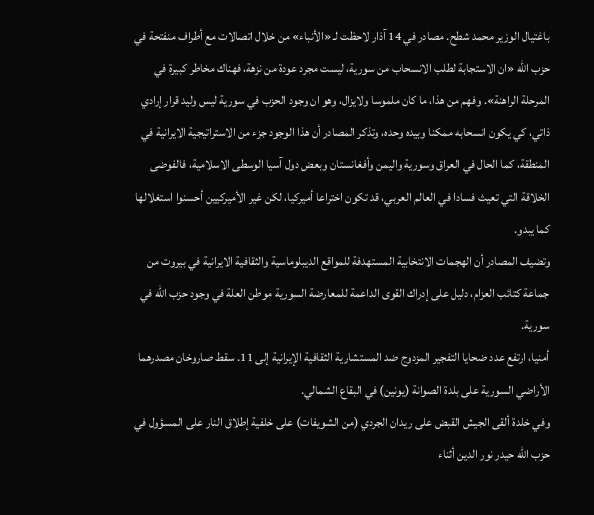باغتيال الوزير محمد شطح. مصادر في 14 آذار لاحظت لـ «الأنباء» من خلال اتصالات مع أطراف منفتحة في حزب الله «ان الاستجابة لطلب الانسحاب من سورية، ليست مجرد عودة من نزهة، فهناك مخاطر كبيرة في المرحلة الراهنة». وفهم من هذا، ما كان ملموسا ولايزال، وهو ان وجود الحزب في سورية ليس وليد قرار إرادي ذاتي، كي يكون انسحابه ممكنا وبيده وحده، وتذكر المصادر أن هذا الوجود جزء من الاستراتيجية الايرانية في المنطقة، كما الحال في العراق وسورية واليمن وأفغانستان وبعض دول آسيا الوسطى الاسلامية، فالفوضى الخلاقة التي تعيث فسادا في العالم العربي، قد تكون اختراعا أميركيا، لكن غير الأميركيين أحسنوا استغلالها كما يبدو.
وتضيف المصادر أن الهجمات الانتخابية المستهدفة للمواقع الديبلوماسية والثقافية الايرانية في بيروت من جماعة كتائب العزام، دليل على إدراك القوى الداعمة للمعارضة السورية موطن العلة في وجود حزب الله في سورية.
أمنيا، ارتفع عدد ضحايا التفجير المزدوج ضد المستشارية الثقافية الإيرانية إلى 11. سقط صاروخان مصدرهما الأراضي السورية على بلدة الصوانة (يونين) في البقاع الشمالي.
وفي خلدة ألقى الجيش القبض على ريدان الجردي (من الشويفات) على خلفية إطلاق النار على المسؤول في حزب الله حيدر نور الدين أثناء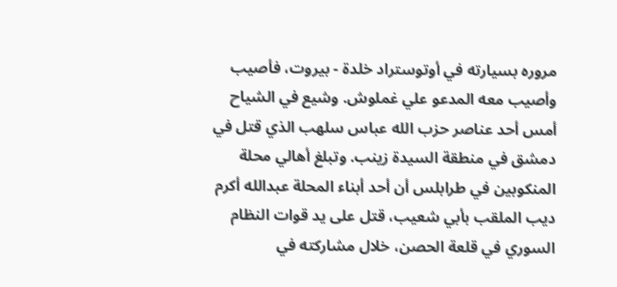مروره بسيارته في أوتوستراد خلدة - بيروت، فأصيب وأصيب معه المدعو علي غملوش. وشيع في الشياح أمس أحد عناصر حزب الله عباس سلهب الذي قتل في دمشق في منطقة السيدة زينب. وتبلغ أهالي محلة المنكوبين في طرابلس أن أحد أبناء المحلة عبدالله أكرم ديب الملقب بأبي شعيب، قتل على يد قوات النظام السوري في قلعة الحصن، خلال مشاركته في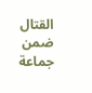القتال ضمن جماعة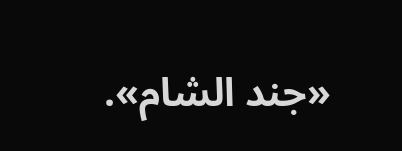«جند الشام».